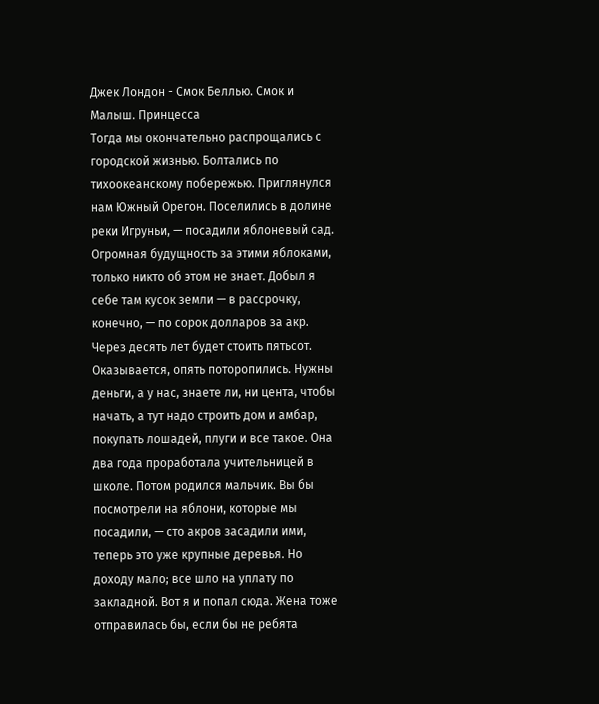Джек Лондон - Cмок Беллью. Смок и Малыш. Принцесса
Тогда мы окончательно распрощались с городской жизнью. Болтались по тихоокеанскому побережью. Приглянулся нам Южный Орегон. Поселились в долине реки Игруньи, — посадили яблоневый сад. Огромная будущность за этими яблоками, только никто об этом не знает. Добыл я себе там кусок земли — в рассрочку, конечно, — по сорок долларов за акр. Через десять лет будет стоить пятьсот.
Оказывается, опять поторопились. Нужны деньги, а у нас, знаете ли, ни цента, чтобы начать, а тут надо строить дом и амбар, покупать лошадей, плуги и все такое. Она два года проработала учительницей в школе. Потом родился мальчик. Вы бы посмотрели на яблони, которые мы посадили, — сто акров засадили ими, теперь это уже крупные деревья. Но доходу мало; все шло на уплату по закладной. Вот я и попал сюда. Жена тоже отправилась бы, если бы не ребята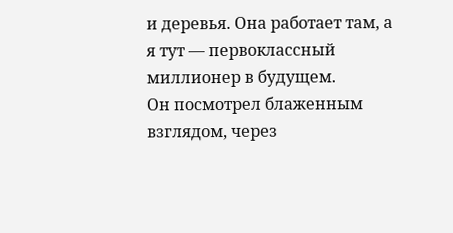и деревья. Она работает там, а я тут — первоклассный миллионер в будущем.
Он посмотрел блаженным взглядом, через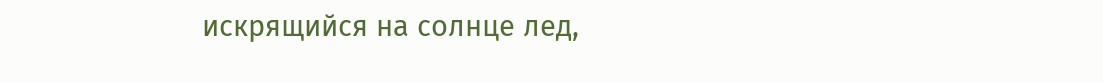искрящийся на солнце лед,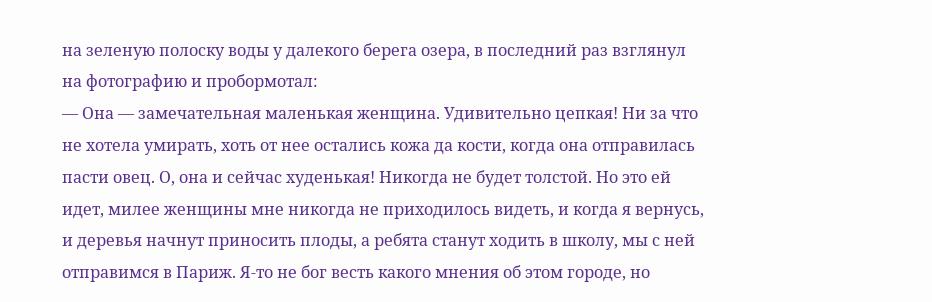на зеленую полоску воды у далекого берега озера, в последний раз взглянул на фотографию и пробормотал:
— Она — замечательная маленькая женщина. Удивительно цепкая! Ни за что не хотела умирать, хоть от нее остались кожа да кости, когда она отправилась пасти овец. О, она и сейчас худенькая! Никогда не будет толстой. Но это ей идет, милее женщины мне никогда не приходилось видеть, и когда я вернусь, и деревья начнут приносить плоды, а ребята станут ходить в школу, мы с ней отправимся в Париж. Я-то не бог весть какого мнения об этом городе, но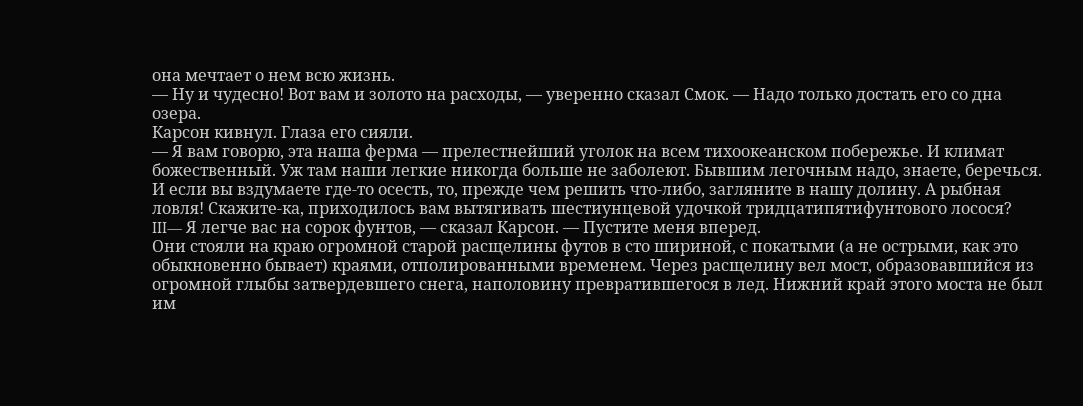она мечтает о нем всю жизнь.
— Ну и чудесно! Вот вам и золото на расходы, — уверенно сказал Смок. — Надо только достать его со дна озера.
Карсон кивнул. Глаза его сияли.
— Я вам говорю, эта наша ферма — прелестнейший уголок на всем тихоокеанском побережье. И климат божественный. Уж там наши легкие никогда больше не заболеют. Бывшим легочным надо, знаете, беречься. И если вы вздумаете где-то осесть, то, прежде чем решить что-либо, загляните в нашу долину. А рыбная ловля! Скажите-ка, приходилось вам вытягивать шестиунцевой удочкой тридцатипятифунтового лосося?
III— Я легче вас на сорок фунтов, — сказал Карсон. — Пустите меня вперед.
Они стояли на краю огромной старой расщелины футов в сто шириной, с покатыми (а не острыми, как это обыкновенно бывает) краями, отполированными временем. Через расщелину вел мост, образовавшийся из огромной глыбы затвердевшего снега, наполовину превратившегося в лед. Нижний край этого моста не был им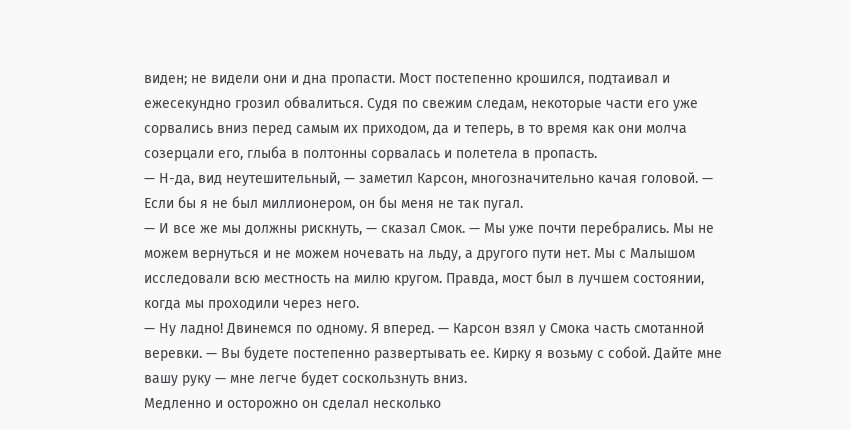виден; не видели они и дна пропасти. Мост постепенно крошился, подтаивал и ежесекундно грозил обвалиться. Судя по свежим следам, некоторые части его уже сорвались вниз перед самым их приходом, да и теперь, в то время как они молча созерцали его, глыба в полтонны сорвалась и полетела в пропасть.
— Н-да, вид неутешительный, — заметил Карсон, многозначительно качая головой. — Если бы я не был миллионером, он бы меня не так пугал.
— И все же мы должны рискнуть, — сказал Смок. — Мы уже почти перебрались. Мы не можем вернуться и не можем ночевать на льду, а другого пути нет. Мы с Малышом исследовали всю местность на милю кругом. Правда, мост был в лучшем состоянии, когда мы проходили через него.
— Ну ладно! Двинемся по одному. Я вперед. — Карсон взял у Смока часть смотанной веревки. — Вы будете постепенно развертывать ее. Кирку я возьму с собой. Дайте мне вашу руку — мне легче будет соскользнуть вниз.
Медленно и осторожно он сделал несколько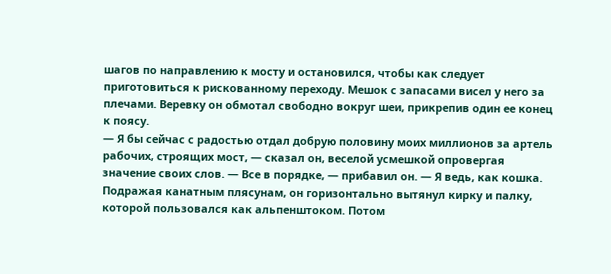шагов по направлению к мосту и остановился, чтобы как следует приготовиться к рискованному переходу. Мешок с запасами висел у него за плечами. Веревку он обмотал свободно вокруг шеи, прикрепив один ее конец к поясу.
— Я бы сейчас с радостью отдал добрую половину моих миллионов за артель рабочих, строящих мост, — сказал он, веселой усмешкой опровергая значение своих слов. — Все в порядке, — прибавил он. — Я ведь, как кошка.
Подражая канатным плясунам, он горизонтально вытянул кирку и палку, которой пользовался как альпенштоком. Потом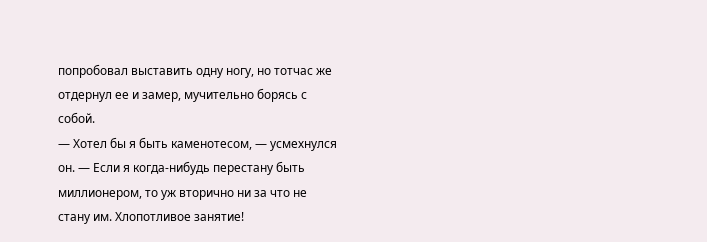попробовал выставить одну ногу, но тотчас же отдернул ее и замер, мучительно борясь с собой.
— Хотел бы я быть каменотесом, — усмехнулся он. — Если я когда-нибудь перестану быть миллионером, то уж вторично ни за что не стану им. Хлопотливое занятие!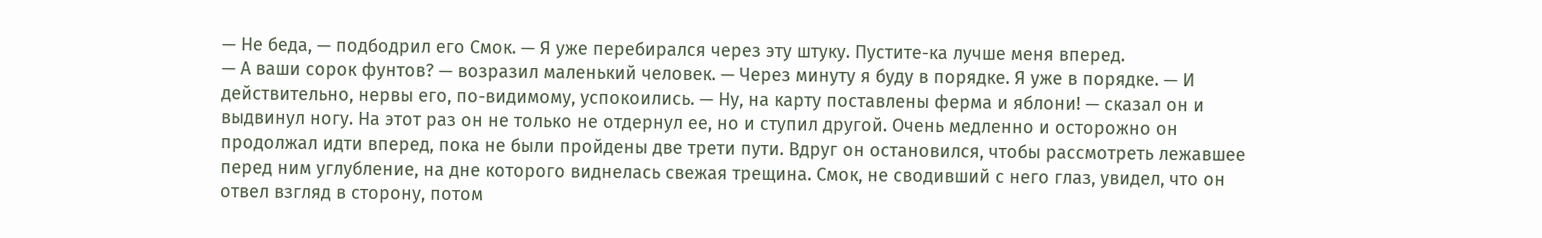— Не беда, — подбодрил его Смок. — Я уже перебирался через эту штуку. Пустите-ка лучше меня вперед.
— А ваши сорок фунтов? — возразил маленький человек. — Через минуту я буду в порядке. Я уже в порядке. — И действительно, нервы его, по-видимому, успокоились. — Ну, на карту поставлены ферма и яблони! — сказал он и выдвинул ногу. На этот раз он не только не отдернул ее, но и ступил другой. Очень медленно и осторожно он продолжал идти вперед, пока не были пройдены две трети пути. Вдруг он остановился, чтобы рассмотреть лежавшее перед ним углубление, на дне которого виднелась свежая трещина. Смок, не сводивший с него глаз, увидел, что он отвел взгляд в сторону, потом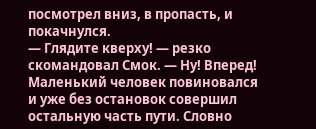посмотрел вниз, в пропасть, и покачнулся.
— Глядите кверху! — резко скомандовал Смок. — Ну! Вперед!
Маленький человек повиновался и уже без остановок совершил остальную часть пути. Словно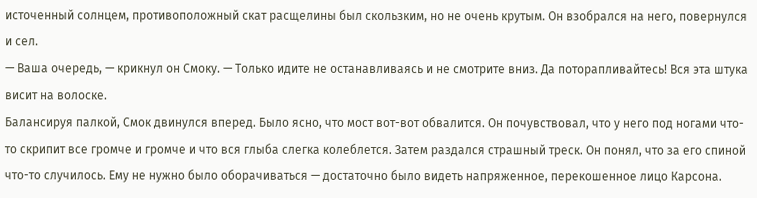источенный солнцем, противоположный скат расщелины был скользким, но не очень крутым. Он взобрался на него, повернулся и сел.
— Ваша очередь, — крикнул он Смоку. — Только идите не останавливаясь и не смотрите вниз. Да поторапливайтесь! Вся эта штука висит на волоске.
Балансируя палкой, Смок двинулся вперед. Было ясно, что мост вот-вот обвалится. Он почувствовал, что у него под ногами что-то скрипит все громче и громче и что вся глыба слегка колеблется. Затем раздался страшный треск. Он понял, что за его спиной что-то случилось. Ему не нужно было оборачиваться — достаточно было видеть напряженное, перекошенное лицо Карсона.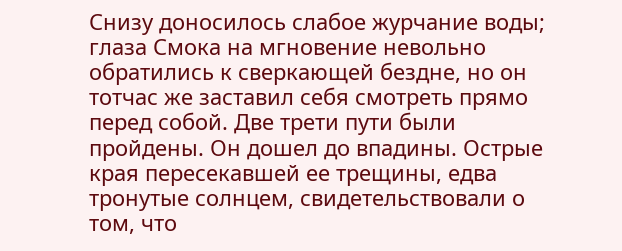Снизу доносилось слабое журчание воды; глаза Смока на мгновение невольно обратились к сверкающей бездне, но он тотчас же заставил себя смотреть прямо перед собой. Две трети пути были пройдены. Он дошел до впадины. Острые края пересекавшей ее трещины, едва тронутые солнцем, свидетельствовали о том, что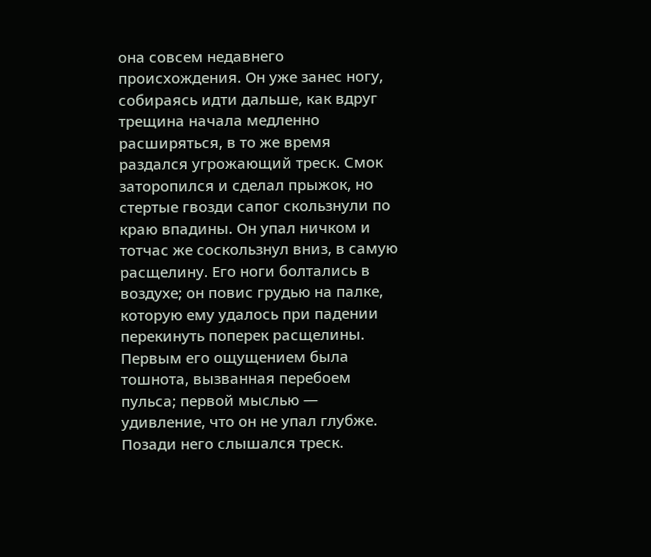она совсем недавнего происхождения. Он уже занес ногу, собираясь идти дальше, как вдруг трещина начала медленно расширяться, в то же время раздался угрожающий треск. Смок заторопился и сделал прыжок, но стертые гвозди сапог скользнули по краю впадины. Он упал ничком и тотчас же соскользнул вниз, в самую расщелину. Его ноги болтались в воздухе; он повис грудью на палке, которую ему удалось при падении перекинуть поперек расщелины.
Первым его ощущением была тошнота, вызванная перебоем пульса; первой мыслью — удивление, что он не упал глубже. Позади него слышался треск.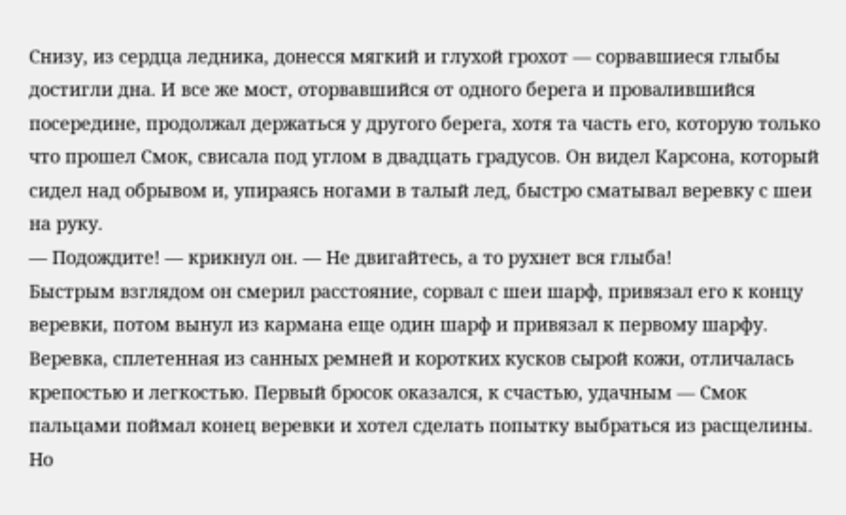Снизу, из сердца ледника, донесся мягкий и глухой грохот — сорвавшиеся глыбы достигли дна. И все же мост, оторвавшийся от одного берега и провалившийся посередине, продолжал держаться у другого берега, хотя та часть его, которую только что прошел Смок, свисала под углом в двадцать градусов. Он видел Карсона, который сидел над обрывом и, упираясь ногами в талый лед, быстро сматывал веревку с шеи на руку.
— Подождите! — крикнул он. — Не двигайтесь, а то рухнет вся глыба!
Быстрым взглядом он смерил расстояние, сорвал с шеи шарф, привязал его к концу веревки, потом вынул из кармана еще один шарф и привязал к первому шарфу.
Веревка, сплетенная из санных ремней и коротких кусков сырой кожи, отличалась крепостью и легкостью. Первый бросок оказался, к счастью, удачным — Смок пальцами поймал конец веревки и хотел сделать попытку выбраться из расщелины. Но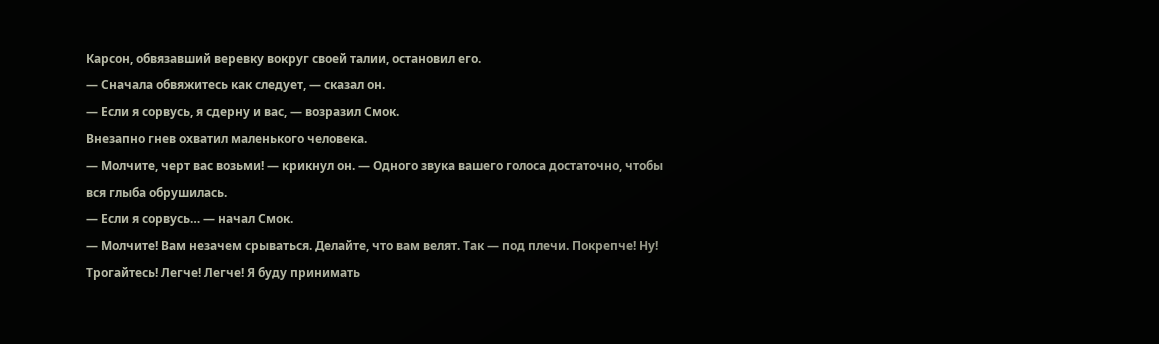Карсон, обвязавший веревку вокруг своей талии, остановил его.
— Сначала обвяжитесь как следует, — сказал он.
— Если я сорвусь, я сдерну и вас, — возразил Смок.
Внезапно гнев охватил маленького человека.
— Молчите, черт вас возьми! — крикнул он. — Одного звука вашего голоса достаточно, чтобы вся глыба обрушилась.
— Если я сорвусь… — начал Смок.
— Молчите! Вам незачем срываться. Делайте, что вам велят. Так — под плечи. Покрепче! Ну! Трогайтесь! Легче! Легче! Я буду принимать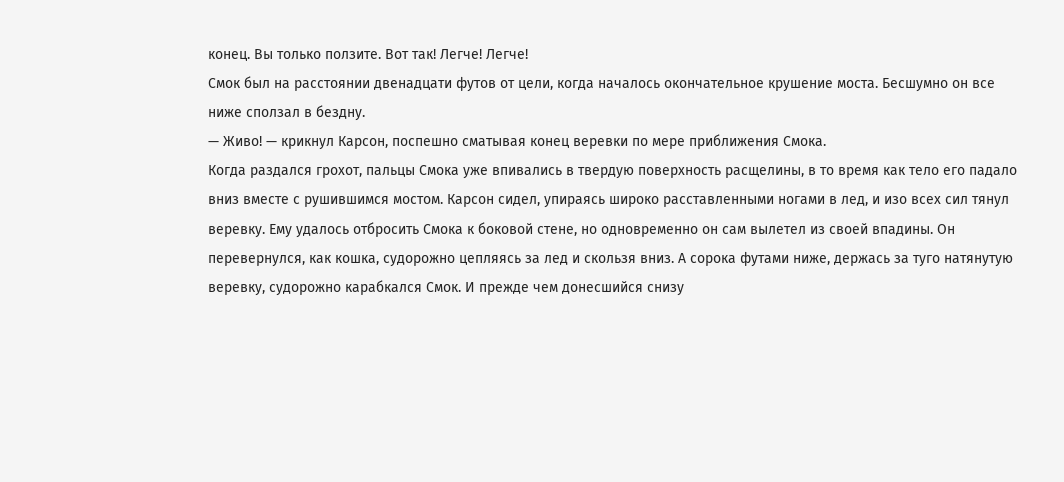конец. Вы только ползите. Вот так! Легче! Легче!
Смок был на расстоянии двенадцати футов от цели, когда началось окончательное крушение моста. Бесшумно он все ниже сползал в бездну.
— Живо! — крикнул Карсон, поспешно сматывая конец веревки по мере приближения Смока.
Когда раздался грохот, пальцы Смока уже впивались в твердую поверхность расщелины, в то время как тело его падало вниз вместе с рушившимся мостом. Карсон сидел, упираясь широко расставленными ногами в лед, и изо всех сил тянул веревку. Ему удалось отбросить Смока к боковой стене, но одновременно он сам вылетел из своей впадины. Он перевернулся, как кошка, судорожно цепляясь за лед и скользя вниз. А сорока футами ниже, держась за туго натянутую веревку, судорожно карабкался Смок. И прежде чем донесшийся снизу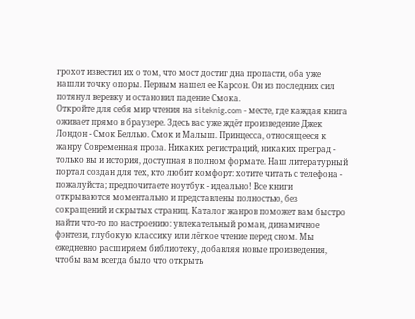грохот известил их о том, что мост достиг дна пропасти, оба уже нашли точку опоры. Первым нашел ее Карсон. Он из последних сил потянул веревку и остановил падение Смока.
Откройте для себя мир чтения на siteknig.com - месте, где каждая книга оживает прямо в браузере. Здесь вас уже ждёт произведение Джек Лондон - Cмок Беллью. Смок и Малыш. Принцесса, относящееся к жанру Современная проза. Никаких регистраций, никаких преград - только вы и история, доступная в полном формате. Наш литературный портал создан для тех, кто любит комфорт: хотите читать с телефона - пожалуйста; предпочитаете ноутбук - идеально! Все книги открываются моментально и представлены полностью, без сокращений и скрытых страниц. Каталог жанров поможет вам быстро найти что-то по настроению: увлекательный роман, динамичное фэнтези, глубокую классику или лёгкое чтение перед сном. Мы ежедневно расширяем библиотеку, добавляя новые произведения, чтобы вам всегда было что открыть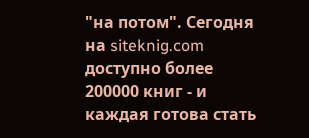"на потом". Сегодня на siteknig.com доступно более 200000 книг - и каждая готова стать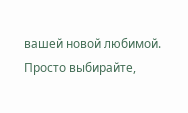вашей новой любимой. Просто выбирайте,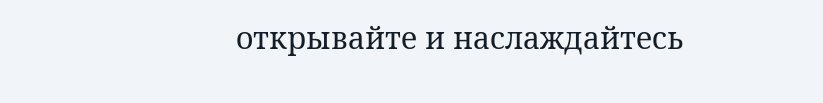открывайте и наслаждайтесь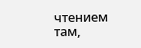чтением там,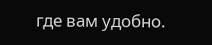где вам удобно.